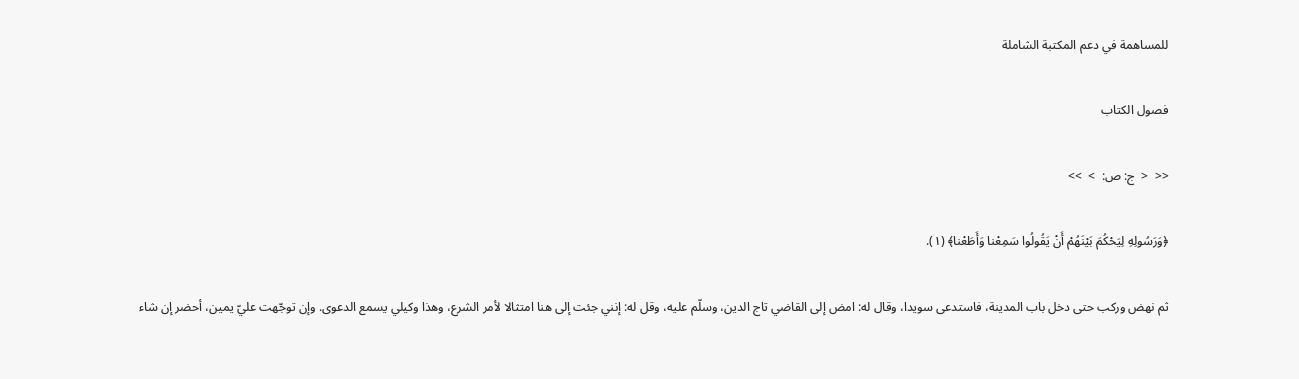للمساهمة في دعم المكتبة الشاملة

فصول الكتاب

<<  <  ج: ص:  >  >>

﴿وَرَسُولِهِ لِيَحْكُمَ بَيْنَهُمْ أَنْ يَقُولُوا سَمِعْنا وَأَطَعْنا﴾ (١).

ثم نهض وركب حتى دخل باب المدينة، فاستدعى سويدا، وقال له: امض إلى القاضي تاج الدين، وسلّم عليه، وقل له: إنني جئت إلى هنا امتثالا لأمر الشرع، وهذا وكيلي يسمع الدعوى. وإن توجّهت عليّ يمين، أحضر إن شاء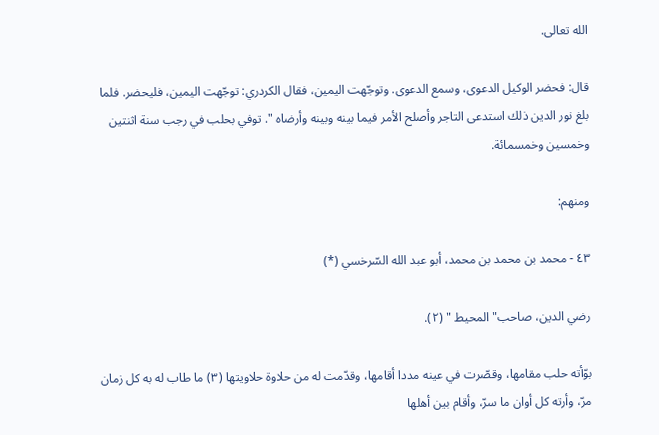الله تعالى.

قال: فحضر الوكيل الدعوى، وسمع الدعوى. وتوجّهت اليمين، فقال الكردري: توجّهت اليمين، فليحضر. فلما بلغ نور الدين ذلك استدعى التاجر وأصلح الأمر فيما بينه وبينه وأرضاه ". توفي بحلب في رجب سنة اثنتين وخمسين وخمسمائة.

ومنهم:

٤٣ - محمد بن محمد بن محمد، أبو عبد الله السّرخسي (*)

رضي الدين، صاحب" المحيط " (٢).

بوّأته حلب مقامها، وقصّرت في عينه مددا أقامها، وقدّمت له من حلاوة حلاويتها (٣) ما طاب له به كل زمان مرّ، وأرته كل أوان ما سرّ، وأقام بين أهلها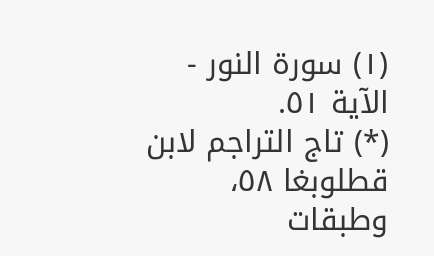(١) سورة النور - الآية ٥١.
(*) تاج التراجم لابن قطلوبغا ٥٨، وطبقات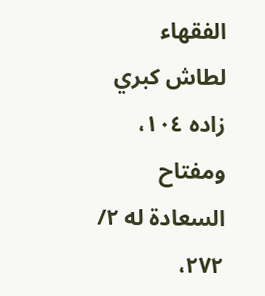الفقهاء لطاش كبري زاده ١٠٤، ومفتاح السعادة له ٢/ ٢٧٢،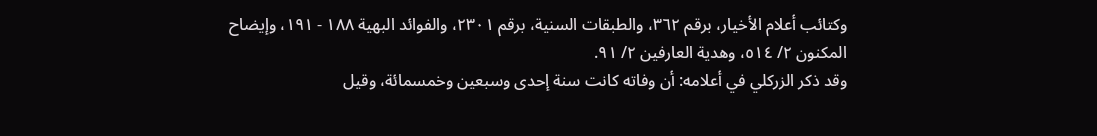وكتائب أعلام الأخيار، برقم ٣٦٢، والطبقات السنية، برقم ٢٣٠١، والفوائد البهية ١٨٨ - ١٩١، وإيضاح المكنون ٢/ ٥١٤، وهدية العارفين ٢/ ٩١.
وقد ذكر الزركلي في أعلامه: أن وفاته كانت سنة إحدى وسبعين وخمسمائة، وقيل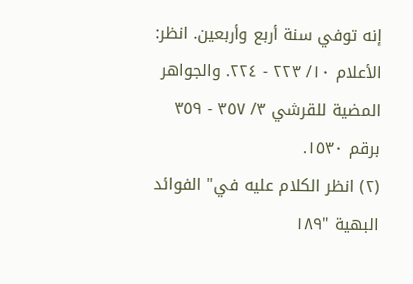إنه توفي سنة أربع وأربعين. انظر: الأعلام ١٠/ ٢٢٣ - ٢٢٤. والجواهر المضية للقرشي ٣/ ٣٥٧ - ٣٥٩ برقم ١٥٣٠.
(٢) انظر الكلام عليه في" الفوائد البهية "١٨٩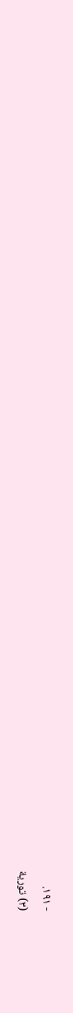- ١٩١.
(٣) تورية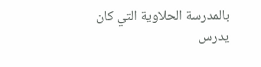بالمدرسة الحلاوية التي كان يدرس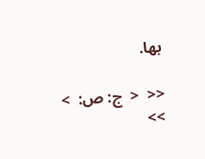بها.

<<  <  ج: ص:  >  >>